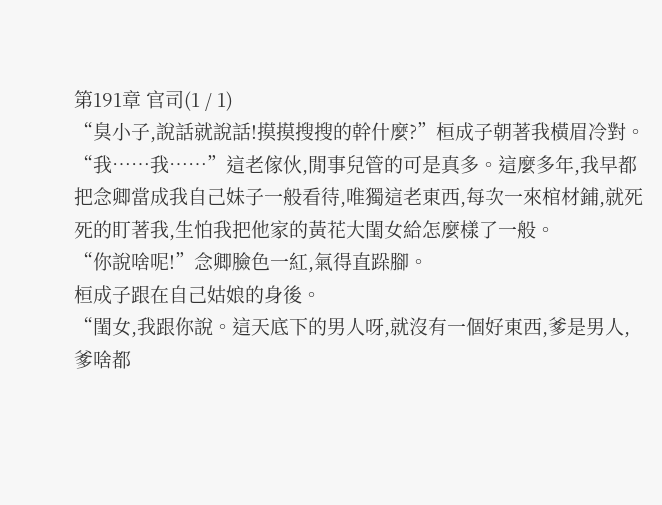第191章 官司(1 / 1)
“臭小子,說話就說話!摸摸搜搜的幹什麼?”桓成子朝著我橫眉冷對。
“我……我……”這老傢伙,閒事兒管的可是真多。這麼多年,我早都把念卿當成我自己妹子一般看待,唯獨這老東西,每次一來棺材鋪,就死死的盯著我,生怕我把他家的黃花大閨女給怎麼樣了一般。
“你說啥呢!”念卿臉色一紅,氣得直跺腳。
桓成子跟在自己姑娘的身後。
“閨女,我跟你說。這天底下的男人呀,就沒有一個好東西,爹是男人,爹啥都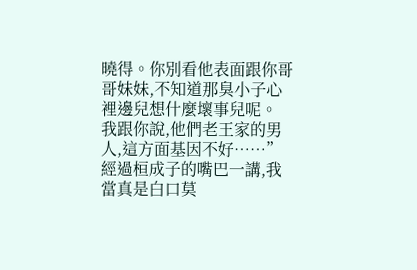曉得。你別看他表面跟你哥哥妹妹,不知道那臭小子心裡邊兒想什麼壞事兒呢。
我跟你說,他們老王家的男人,這方面基因不好……”
經過桓成子的嘴巴一講,我當真是白口莫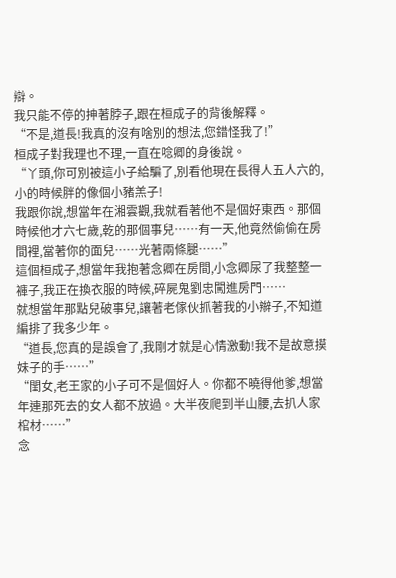辯。
我只能不停的抻著脖子,跟在桓成子的背後解釋。
“不是,道長!我真的沒有啥別的想法,您錯怪我了!”
桓成子對我理也不理,一直在唸卿的身後說。
“丫頭,你可別被這小子給騙了,別看他現在長得人五人六的,小的時候胖的像個小豬羔子!
我跟你說,想當年在湘雲觀,我就看著他不是個好東西。那個時候他才六七歲,乾的那個事兒……有一天,他竟然偷偷在房間裡,當著你的面兒……光著兩條腿……”
這個桓成子,想當年我抱著念卿在房間,小念卿尿了我整整一褲子,我正在換衣服的時候,碎屍鬼劉忠闖進房門……
就想當年那點兒破事兒,讓著老傢伙抓著我的小辮子,不知道編排了我多少年。
“道長,您真的是誤會了,我剛才就是心情激動!我不是故意摸妹子的手……”
“閨女,老王家的小子可不是個好人。你都不曉得他爹,想當年連那死去的女人都不放過。大半夜爬到半山腰,去扒人家棺材……”
念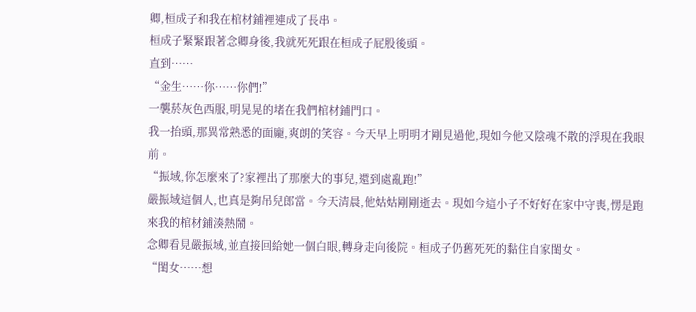卿,桓成子和我在棺材鋪裡連成了長串。
桓成子緊緊跟著念卿身後,我就死死跟在桓成子屁股後頭。
直到……
“金生……你……你們!”
一襲菸灰色西服,明晃晃的堵在我們棺材鋪門口。
我一抬頭,那異常熟悉的面龐,爽朗的笑容。今天早上明明才剛見過他,現如今他又陰魂不散的浮現在我眼前。
“振域,你怎麼來了?家裡出了那麼大的事兒,還到處亂跑!”
嚴振域這個人,也真是夠吊兒郎當。今天清晨,他姑姑剛剛逝去。現如今這小子不好好在家中守喪,愣是跑來我的棺材鋪湊熱鬧。
念卿看見嚴振域,並直接回給她一個白眼,轉身走向後院。桓成子仍舊死死的黏住自家閨女。
“閨女……想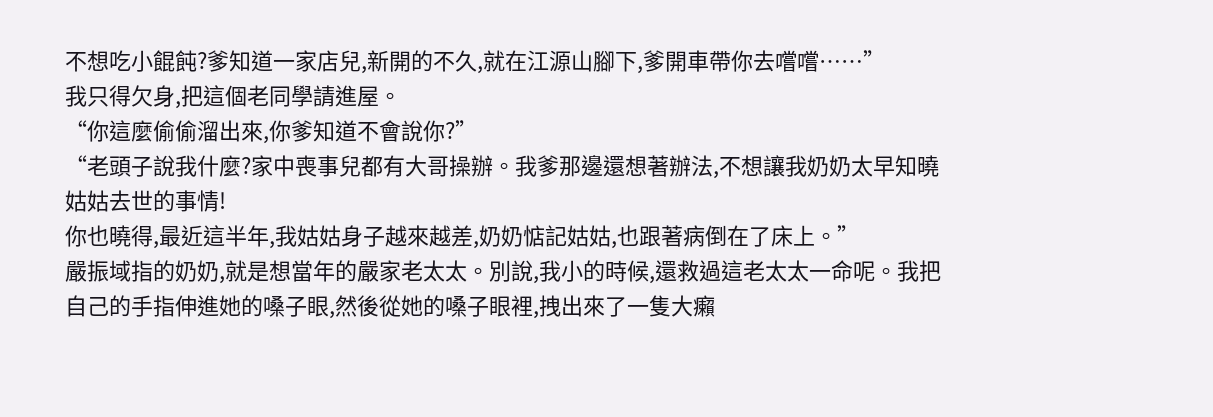不想吃小餛飩?爹知道一家店兒,新開的不久,就在江源山腳下,爹開車帶你去嚐嚐……”
我只得欠身,把這個老同學請進屋。
“你這麼偷偷溜出來,你爹知道不會說你?”
“老頭子說我什麼?家中喪事兒都有大哥操辦。我爹那邊還想著辦法,不想讓我奶奶太早知曉姑姑去世的事情!
你也曉得,最近這半年,我姑姑身子越來越差,奶奶惦記姑姑,也跟著病倒在了床上。”
嚴振域指的奶奶,就是想當年的嚴家老太太。別說,我小的時候,還救過這老太太一命呢。我把自己的手指伸進她的嗓子眼,然後從她的嗓子眼裡,拽出來了一隻大癩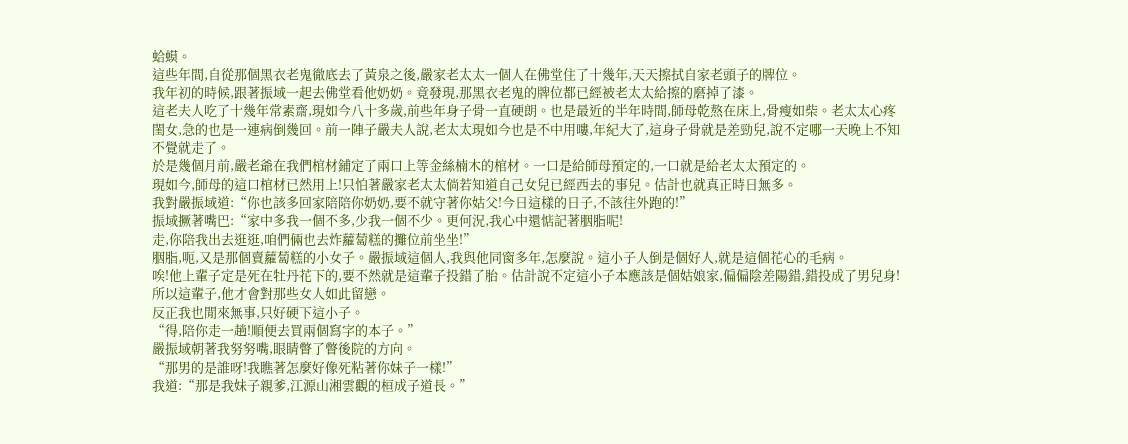蛤蟆。
這些年間,自從那個黑衣老鬼徹底去了黃泉之後,嚴家老太太一個人在佛堂住了十幾年,天天擦拭自家老頭子的牌位。
我年初的時候,跟著振域一起去佛堂看他奶奶。竟發現,那黑衣老鬼的牌位都已經被老太太給擦的磨掉了漆。
這老夫人吃了十幾年常素齋,現如今八十多歲,前些年身子骨一直硬朗。也是最近的半年時間,師母乾熬在床上,骨瘦如柴。老太太心疼閨女,急的也是一連病倒幾回。前一陣子嚴夫人說,老太太現如今也是不中用嘍,年紀大了,這身子骨就是差勁兒,說不定哪一天晚上不知不覺就走了。
於是幾個月前,嚴老爺在我們棺材鋪定了兩口上等金絲楠木的棺材。一口是給師母預定的,一口就是給老太太預定的。
現如今,師母的這口棺材已然用上!只怕著嚴家老太太倘若知道自己女兒已經西去的事兒。估計也就真正時日無多。
我對嚴振域道:“你也該多回家陪陪你奶奶,要不就守著你姑父!今日這樣的日子,不該往外跑的!”
振域撅著嘴巴:“家中多我一個不多,少我一個不少。更何況,我心中還惦記著胭脂呢!
走,你陪我出去逛逛,咱們倆也去炸蘿蔔糕的攤位前坐坐!”
胭脂,呃,又是那個賣蘿蔔糕的小女子。嚴振域這個人,我與他同窗多年,怎麼說。這小子人倒是個好人,就是這個花心的毛病。
唉!他上輩子定是死在牡丹花下的,要不然就是這輩子投錯了胎。估計說不定這小子本應該是個姑娘家,偏偏陰差陽錯,錯投成了男兒身!所以這輩子,他才會對那些女人如此留戀。
反正我也閒來無事,只好硬下這小子。
“得,陪你走一趟!順便去買兩個寫字的本子。”
嚴振域朝著我努努嘴,眼睛瞥了瞥後院的方向。
“那男的是誰呀!我瞧著怎麼好像死粘著你妹子一樣!”
我道:“那是我妹子親爹,江源山湘雲觀的桓成子道長。”